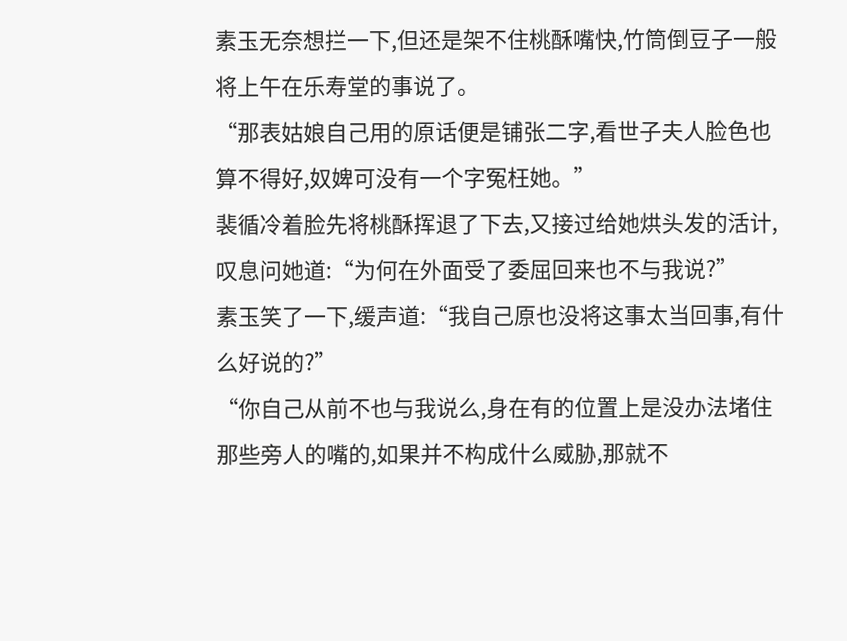素玉无奈想拦一下,但还是架不住桃酥嘴快,竹筒倒豆子一般将上午在乐寿堂的事说了。
“那表姑娘自己用的原话便是铺张二字,看世子夫人脸色也算不得好,奴婢可没有一个字冤枉她。”
裴循冷着脸先将桃酥挥退了下去,又接过给她烘头发的活计,叹息问她道:“为何在外面受了委屈回来也不与我说?”
素玉笑了一下,缓声道:“我自己原也没将这事太当回事,有什么好说的?”
“你自己从前不也与我说么,身在有的位置上是没办法堵住那些旁人的嘴的,如果并不构成什么威胁,那就不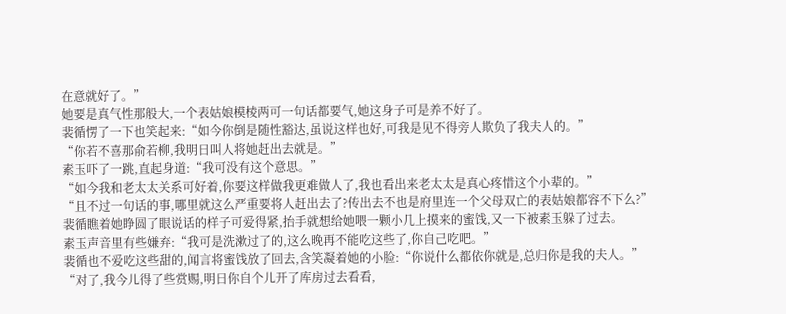在意就好了。”
她要是真气性那般大,一个表姑娘模棱两可一句话都要气,她这身子可是养不好了。
裴循愣了一下也笑起来:“如今你倒是随性豁达,虽说这样也好,可我是见不得旁人欺负了我夫人的。”
“你若不喜那俞若柳,我明日叫人将她赶出去就是。”
素玉吓了一跳,直起身道:“我可没有这个意思。”
“如今我和老太太关系可好着,你要这样做我更难做人了,我也看出来老太太是真心疼惜这个小辈的。”
“且不过一句话的事,哪里就这么严重要将人赶出去了?传出去不也是府里连一个父母双亡的表姑娘都容不下么?”
裴循瞧着她睁圆了眼说话的样子可爱得紧,抬手就想给她喂一颗小几上摸来的蜜饯,又一下被素玉躲了过去。
素玉声音里有些嫌弃:“我可是洗漱过了的,这么晚再不能吃这些了,你自己吃吧。”
裴循也不爱吃这些甜的,闻言将蜜饯放了回去,含笑凝着她的小脸:“你说什么都依你就是,总归你是我的夫人。”
“对了,我今儿得了些赏赐,明日你自个儿开了库房过去看看,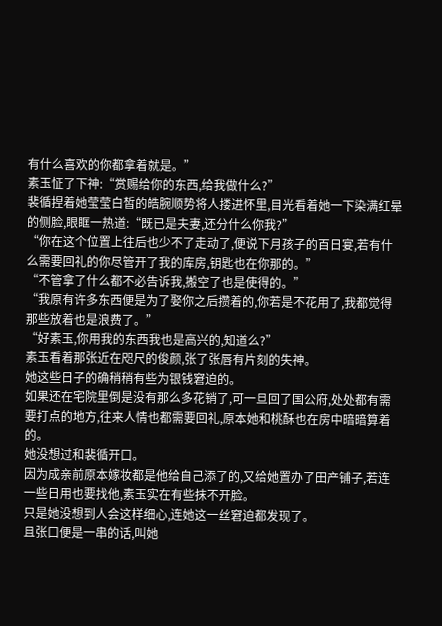有什么喜欢的你都拿着就是。”
素玉怔了下神:“赏赐给你的东西,给我做什么?”
裴循捏着她莹莹白皙的皓腕顺势将人搂进怀里,目光看着她一下染满红晕的侧脸,眼眶一热道:“既已是夫妻,还分什么你我?”
“你在这个位置上往后也少不了走动了,便说下月孩子的百日宴,若有什么需要回礼的你尽管开了我的库房,钥匙也在你那的。”
“不管拿了什么都不必告诉我,搬空了也是使得的。”
“我原有许多东西便是为了娶你之后攒着的,你若是不花用了,我都觉得那些放着也是浪费了。”
“好素玉,你用我的东西我也是高兴的,知道么?”
素玉看着那张近在咫尺的俊颜,张了张唇有片刻的失神。
她这些日子的确稍稍有些为银钱窘迫的。
如果还在宅院里倒是没有那么多花销了,可一旦回了国公府,处处都有需要打点的地方,往来人情也都需要回礼,原本她和桃酥也在房中暗暗算着的。
她没想过和裴循开口。
因为成亲前原本嫁妆都是他给自己添了的,又给她置办了田产铺子,若连一些日用也要找他,素玉实在有些抹不开脸。
只是她没想到人会这样细心,连她这一丝窘迫都发现了。
且张口便是一串的话,叫她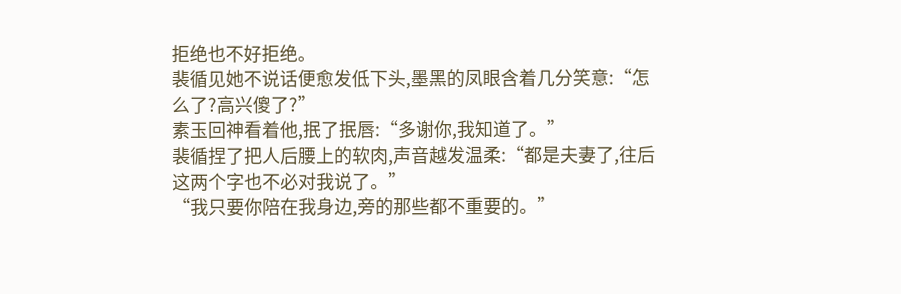拒绝也不好拒绝。
裴循见她不说话便愈发低下头,墨黑的凤眼含着几分笑意:“怎么了?高兴傻了?”
素玉回神看着他,抿了抿唇:“多谢你,我知道了。”
裴循捏了把人后腰上的软肉,声音越发温柔:“都是夫妻了,往后这两个字也不必对我说了。”
“我只要你陪在我身边,旁的那些都不重要的。”